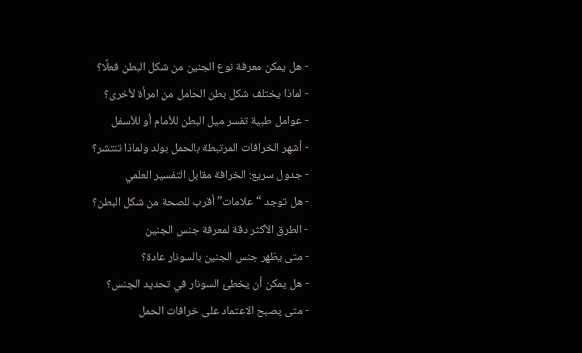- هل يمكن معرفة نوع الجنين من شكل البطن فعلًا؟
- لماذا يختلف شكل بطن الحامل من امرأة لأخرى؟
- عوامل طبية تفسر ميل البطن للأمام أو للأسفل
- أشهر الخرافات المرتبطة بالحمل بولد ولماذا تنتشر؟
- جدول سريع: الخرافة مقابل التفسير العلمي
- هل توجد “علامات” أقرب للصحة من شكل البطن؟
- الطرق الأكثر دقة لمعرفة جنس الجنين
- متى يظهر جنس الجنين بالسونار عادة؟
- هل يمكن أن يخطئ السونار في تحديد الجنس؟
- متى يصبح الاعتماد على خرافات الحمل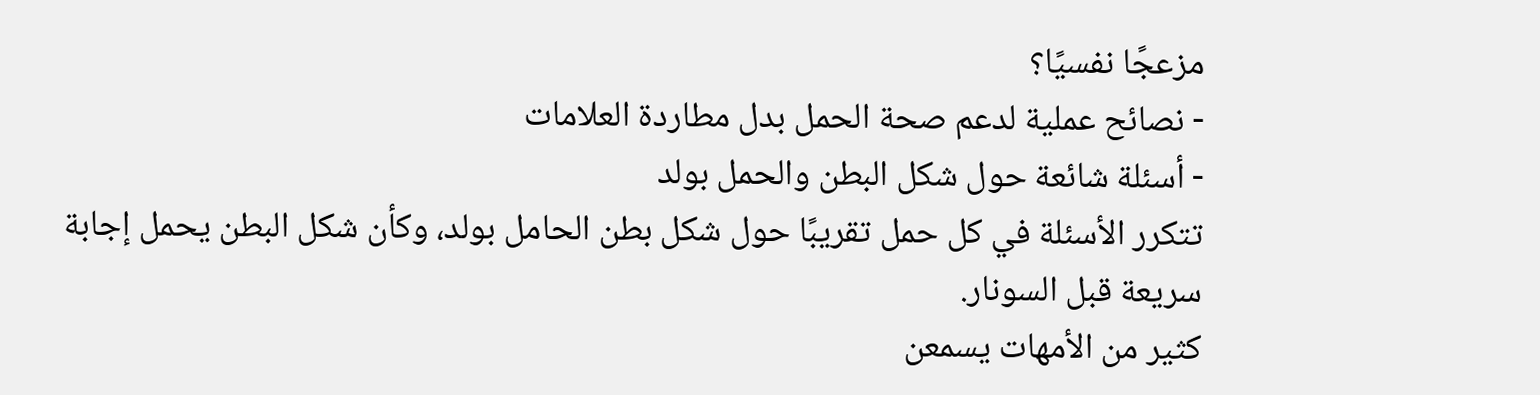مزعجًا نفسيًا؟
- نصائح عملية لدعم صحة الحمل بدل مطاردة العلامات
- أسئلة شائعة حول شكل البطن والحمل بولد
تتكرر الأسئلة في كل حمل تقريبًا حول شكل بطن الحامل بولد، وكأن شكل البطن يحمل إجابة سريعة قبل السونار.
كثير من الأمهات يسمعن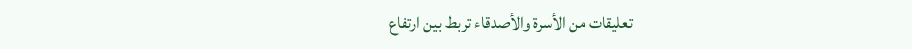تعليقات من الأسرة والأصدقاء تربط بين ارتفاع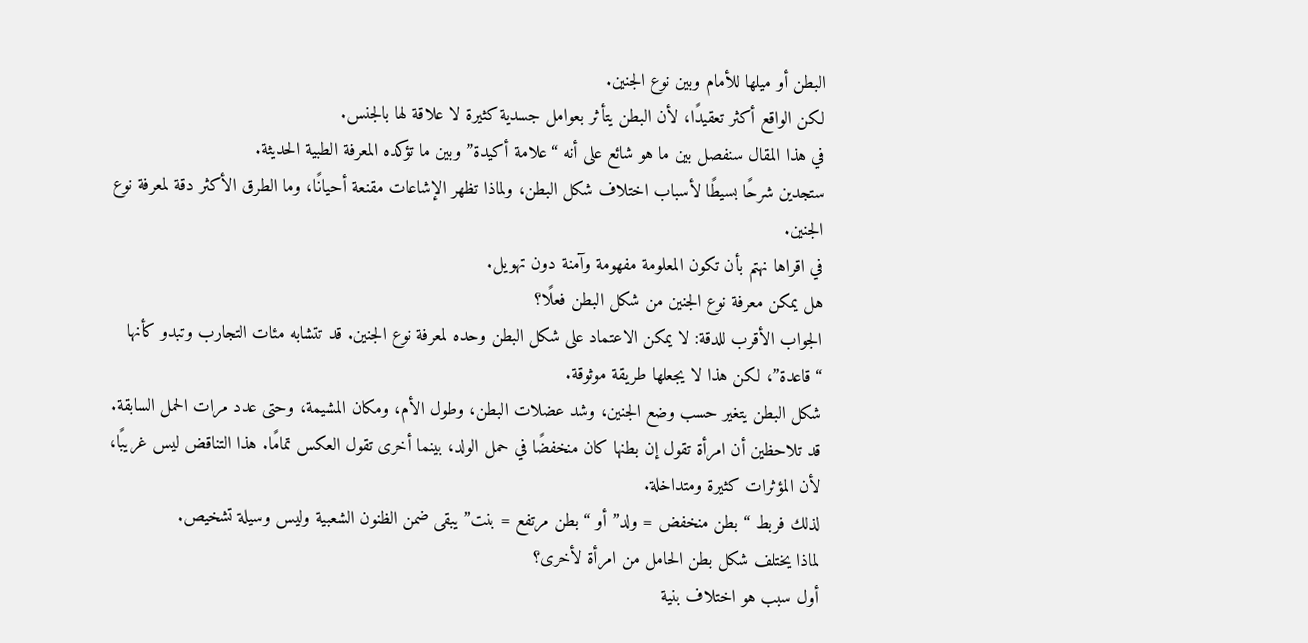البطن أو ميلها للأمام وبين نوع الجنين.
لكن الواقع أكثر تعقيدًا، لأن البطن يتأثر بعوامل جسدية كثيرة لا علاقة لها بالجنس.
في هذا المقال سنفصل بين ما هو شائع على أنه “علامة أكيدة” وبين ما تؤكده المعرفة الطبية الحديثة.
ستجدين شرحًا بسيطًا لأسباب اختلاف شكل البطن، ولماذا تظهر الإشاعات مقنعة أحيانًا، وما الطرق الأكثر دقة لمعرفة نوع الجنين.
في اقراها نهتم بأن تكون المعلومة مفهومة وآمنة دون تهويل.
هل يمكن معرفة نوع الجنين من شكل البطن فعلًا؟
الجواب الأقرب للدقة: لا يمكن الاعتماد على شكل البطن وحده لمعرفة نوع الجنين. قد تتشابه مئات التجارب وتبدو كأنها “قاعدة”، لكن هذا لا يجعلها طريقة موثوقة.
شكل البطن يتغير حسب وضع الجنين، وشد عضلات البطن، وطول الأم، ومكان المشيمة، وحتى عدد مرات الحمل السابقة.
قد تلاحظين أن امرأة تقول إن بطنها كان منخفضًا في حمل الولد، بينما أخرى تقول العكس تمامًا. هذا التناقض ليس غريبًا، لأن المؤثرات كثيرة ومتداخلة.
لذلك فربط “بطن منخفض = ولد” أو “بطن مرتفع = بنت” يبقى ضمن الظنون الشعبية وليس وسيلة تشخيص.
لماذا يختلف شكل بطن الحامل من امرأة لأخرى؟
أول سبب هو اختلاف بنية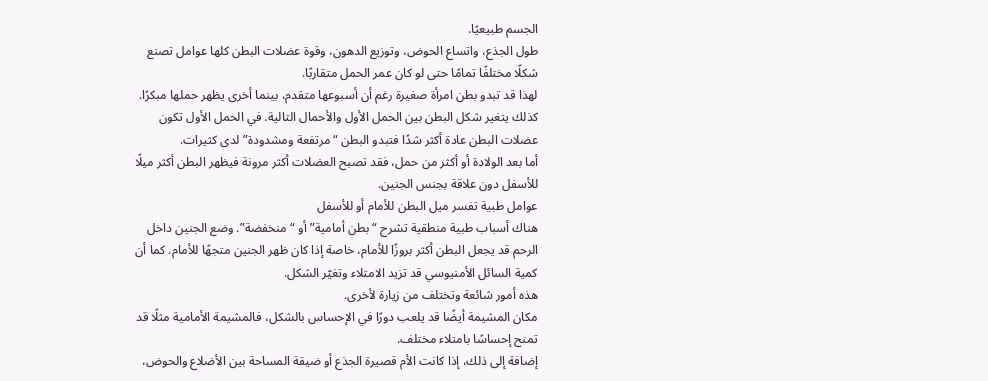الجسم طبيعيًا.
طول الجذع، واتساع الحوض، وتوزيع الدهون، وقوة عضلات البطن كلها عوامل تصنع شكلًا مختلفًا تمامًا حتى لو كان عمر الحمل متقاربًا.
لهذا قد تبدو بطن امرأة صغيرة رغم أن أسبوعها متقدم، بينما أخرى يظهر حملها مبكرًا.
كذلك يتغير شكل البطن بين الحمل الأول والأحمال التالية. في الحمل الأول تكون عضلات البطن عادة أكثر شدًا فتبدو البطن “مرتفعة ومشدودة” لدى كثيرات.
أما بعد الولادة أو أكثر من حمل، فقد تصبح العضلات أكثر مرونة فيظهر البطن أكثر ميلًا للأسفل دون علاقة بجنس الجنين.
عوامل طبية تفسر ميل البطن للأمام أو للأسفل
هناك أسباب طبية منطقية تشرح “بطن أمامية” أو “منخفضة”. وضع الجنين داخل الرحم قد يجعل البطن أكثر بروزًا للأمام، خاصة إذا كان ظهر الجنين متجهًا للأمام. كما أن كمية السائل الأمنيوسي قد تزيد الامتلاء وتغيّر الشكل.
هذه أمور شائعة وتختلف من زيارة لأخرى.
مكان المشيمة أيضًا قد يلعب دورًا في الإحساس بالشكل، فالمشيمة الأمامية مثلًا قد تمنح إحساسًا بامتلاء مختلف.
إضافة إلى ذلك، إذا كانت الأم قصيرة الجذع أو ضيقة المساحة بين الأضلاع والحوض،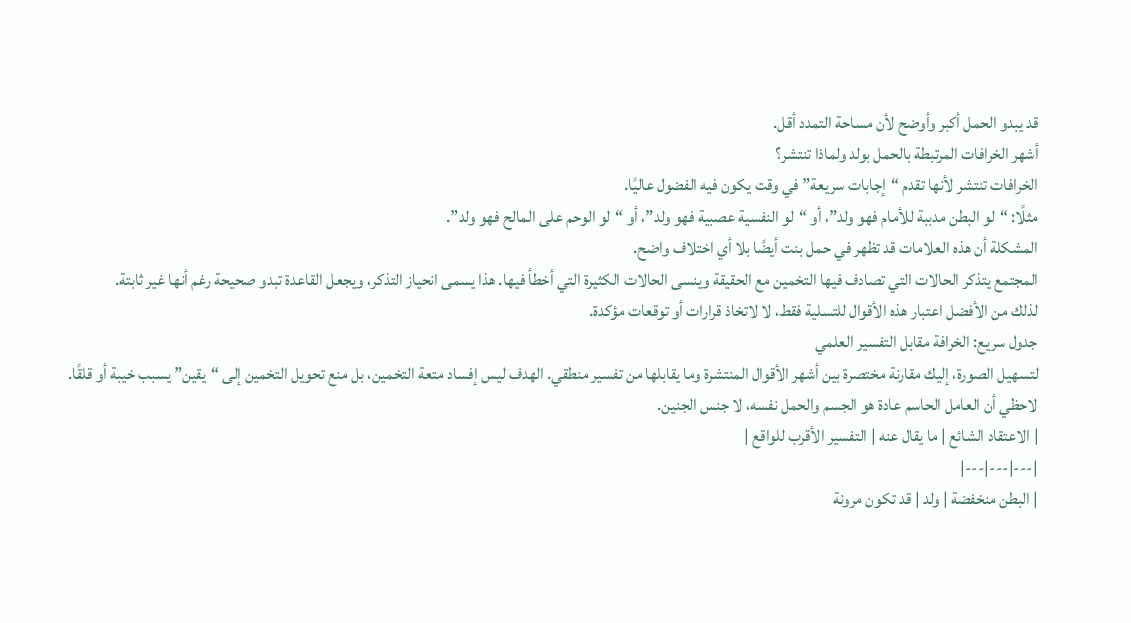قد يبدو الحمل أكبر وأوضح لأن مساحة التمدد أقل.
أشهر الخرافات المرتبطة بالحمل بولد ولماذا تنتشر؟
الخرافات تنتشر لأنها تقدم “إجابات سريعة” في وقت يكون فيه الفضول عاليًا.
مثلًا: “لو البطن مدببة للأمام فهو ولد”، أو “لو النفسية عصبية فهو ولد”، أو “لو الوحم على المالح فهو ولد”.
المشكلة أن هذه العلامات قد تظهر في حمل بنت أيضًا بلا أي اختلاف واضح.
المجتمع يتذكر الحالات التي تصادف فيها التخمين مع الحقيقة وينسى الحالات الكثيرة التي أخطأ فيها. هذا يسمى انحياز التذكر، ويجعل القاعدة تبدو صحيحة رغم أنها غير ثابتة.
لذلك من الأفضل اعتبار هذه الأقوال للتسلية فقط، لا لاتخاذ قرارات أو توقعات مؤكدة.
جدول سريع: الخرافة مقابل التفسير العلمي
لتسهيل الصورة، إليك مقارنة مختصرة بين أشهر الأقوال المنتشرة وما يقابلها من تفسير منطقي. الهدف ليس إفساد متعة التخمين، بل منع تحويل التخمين إلى “يقين” يسبب خيبة أو قلقًا.
لاحظي أن العامل الحاسم عادة هو الجسم والحمل نفسه، لا جنس الجنين.
| الاعتقاد الشائع | ما يقال عنه | التفسير الأقرب للواقع |
|---|---|---|
| البطن منخفضة | ولد | قد تكون مرونة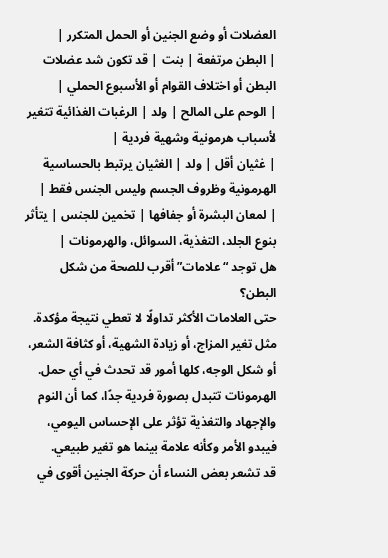العضلات أو وضع الجنين أو الحمل المتكرر |
| البطن مرتفعة | بنت | قد تكون شد عضلات البطن أو اختلاف القوام أو الأسبوع الحملي |
| الوحم على المالح | ولد | الرغبات الغذائية تتغير لأسباب هرمونية وشهية فردية |
| غثيان أقل | ولد | الغثيان يرتبط بالحساسية الهرمونية وظروف الجسم وليس الجنس فقط |
| لمعان البشرة أو جفافها | تخمين للجنس | يتأثر بنوع الجلد، التغذية، السوائل، والهرمونات |
هل توجد “علامات” أقرب للصحة من شكل البطن؟
حتى العلامات الأكثر تداولًا لا تعطي نتيجة مؤكدة. مثل تغير المزاج، أو زيادة الشهية، أو كثافة الشعر، أو شكل الوجه، كلها أمور قد تحدث في أي حمل.
الهرمونات تتبدل بصورة فردية جدًا، كما أن النوم والإجهاد والتغذية تؤثر على الإحساس اليومي، فيبدو الأمر وكأنه علامة بينما هو تغير طبيعي.
قد تشعر بعض النساء أن حركة الجنين أقوى في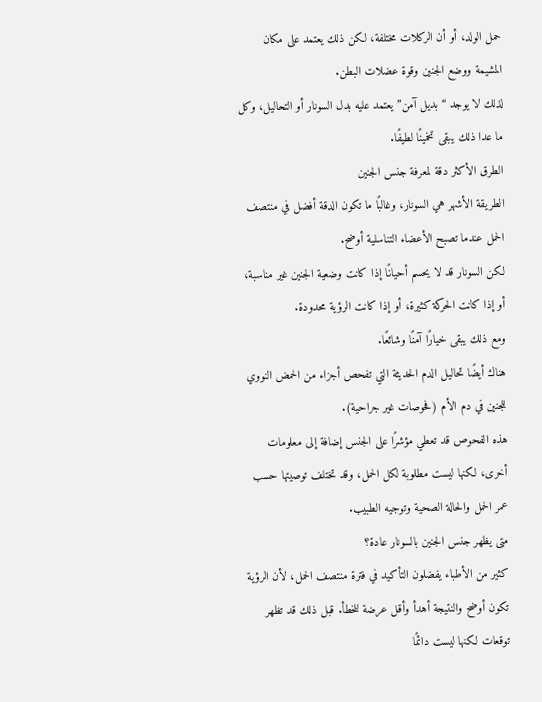حمل الولد، أو أن الركلات مختلفة، لكن ذلك يعتمد على مكان المشيمة ووضع الجنين وقوة عضلات البطن.
لذلك لا يوجد “بديل آمن” يعتمد عليه بدل السونار أو التحاليل، وكل ما عدا ذلك يبقى تخمينًا لطيفًا.
الطرق الأكثر دقة لمعرفة جنس الجنين
الطريقة الأشهر هي السونار، وغالبًا ما تكون الدقة أفضل في منتصف الحمل عندما تصبح الأعضاء التناسلية أوضح.
لكن السونار قد لا يحسم أحيانًا إذا كانت وضعية الجنين غير مناسبة، أو إذا كانت الحركة كثيرة، أو إذا كانت الرؤية محدودة.
ومع ذلك يبقى خيارًا آمنًا وشائعًا.
هناك أيضًا تحاليل الدم الحديثة التي تفحص أجزاء من الحمض النووي للجنين في دم الأم (فحوصات غير جراحية).
هذه الفحوص قد تعطي مؤشرًا على الجنس إضافة إلى معلومات أخرى، لكنها ليست مطلوبة لكل الحمل، وقد تختلف توصيتها حسب عمر الحمل والحالة الصحية وتوجيه الطبيب.
متى يظهر جنس الجنين بالسونار عادة؟
كثير من الأطباء يفضلون التأكيد في فترة منتصف الحمل، لأن الرؤية تكون أوضح والنتيجة أهدأ وأقل عرضة للخطأ. قبل ذلك قد تظهر توقعات لكنها ليست دائمًا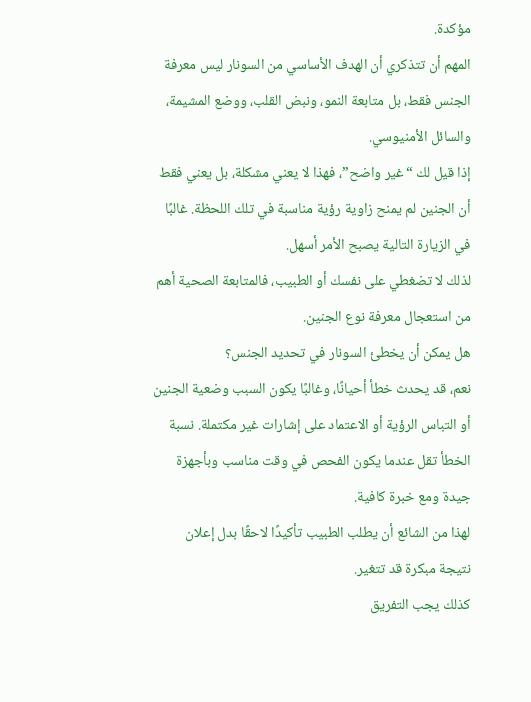مؤكدة.
المهم أن تتذكري أن الهدف الأساسي من السونار ليس معرفة الجنس فقط، بل متابعة النمو، ونبض القلب، ووضع المشيمة، والسائل الأمنيوسي.
إذا قيل لك “غير واضح”، فهذا لا يعني مشكلة، بل يعني فقط أن الجنين لم يمنح زاوية رؤية مناسبة في تلك اللحظة. غالبًا في الزيارة التالية يصبح الأمر أسهل.
لذلك لا تضغطي على نفسك أو الطبيب، فالمتابعة الصحية أهم من استعجال معرفة نوع الجنين.
هل يمكن أن يخطئ السونار في تحديد الجنس؟
نعم، قد يحدث خطأ أحيانًا، وغالبًا يكون السبب وضعية الجنين أو التباس الرؤية أو الاعتماد على إشارات غير مكتملة. نسبة الخطأ تقل عندما يكون الفحص في وقت مناسب وبأجهزة جيدة ومع خبرة كافية.
لهذا من الشائع أن يطلب الطبيب تأكيدًا لاحقًا بدل إعلان نتيجة مبكرة قد تتغير.
كذلك يجب التفريق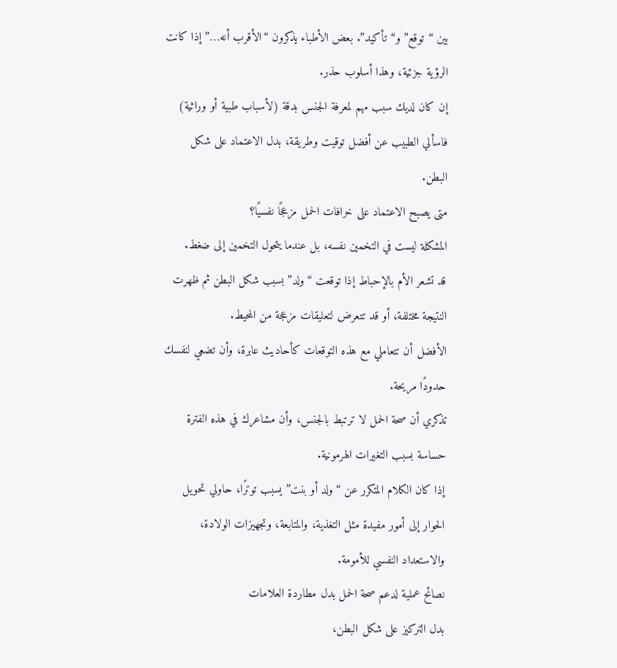بين “توقع” و“تأكيد”. بعض الأطباء يذكرون “الأقرب أنه…” إذا كانت الرؤية جزئية، وهذا أسلوب حذر.
إن كان لديك سبب مهم لمعرفة الجنس بدقة (لأسباب طبية أو وراثية) فاسألي الطبيب عن أفضل توقيت وطريقة، بدل الاعتماد على شكل البطن.
متى يصبح الاعتماد على خرافات الحمل مزعجًا نفسيًا؟
المشكلة ليست في التخمين نفسه، بل عندما يتحول التخمين إلى ضغط.
قد تشعر الأم بالإحباط إذا توقعت “ولد” بسبب شكل البطن ثم ظهرت النتيجة مختلفة، أو قد تتعرض لتعليقات مزعجة من المحيط.
الأفضل أن تتعاملي مع هذه التوقعات كأحاديث عابرة، وأن تضعي لنفسك حدودًا مريحة.
تذكري أن صحة الحمل لا ترتبط بالجنس، وأن مشاعرك في هذه الفترة حساسة بسبب التغيرات الهرمونية.
إذا كان الكلام المتكرر عن “ولد أو بنت” يسبب توترًا، حاولي تحويل الحوار إلى أمور مفيدة مثل التغذية، والمتابعة، وتجهيزات الولادة، والاستعداد النفسي للأمومة.
نصائح عملية لدعم صحة الحمل بدل مطاردة العلامات
بدل التركيز على شكل البطن،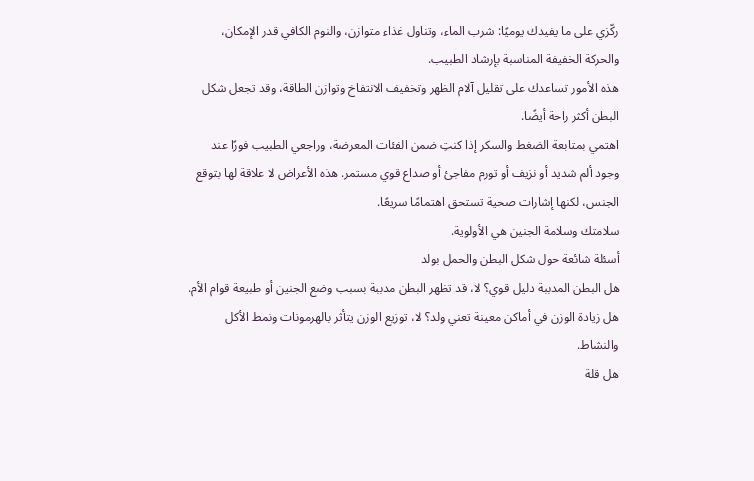ركّزي على ما يفيدك يوميًا: شرب الماء، وتناول غذاء متوازن، والنوم الكافي قدر الإمكان، والحركة الخفيفة المناسبة بإرشاد الطبيب.
هذه الأمور تساعدك على تقليل آلام الظهر وتخفيف الانتفاخ وتوازن الطاقة، وقد تجعل شكل البطن أكثر راحة أيضًا.
اهتمي بمتابعة الضغط والسكر إذا كنتِ ضمن الفئات المعرضة، وراجعي الطبيب فورًا عند وجود ألم شديد أو نزيف أو تورم مفاجئ أو صداع قوي مستمر. هذه الأعراض لا علاقة لها بتوقع الجنس، لكنها إشارات صحية تستحق اهتمامًا سريعًا.
سلامتك وسلامة الجنين هي الأولوية.
أسئلة شائعة حول شكل البطن والحمل بولد
هل البطن المدببة دليل قوي؟ لا، قد تظهر البطن مدببة بسبب وضع الجنين أو طبيعة قوام الأم. هل زيادة الوزن في أماكن معينة تعني ولد؟ لا، توزيع الوزن يتأثر بالهرمونات ونمط الأكل والنشاط.
هل قلة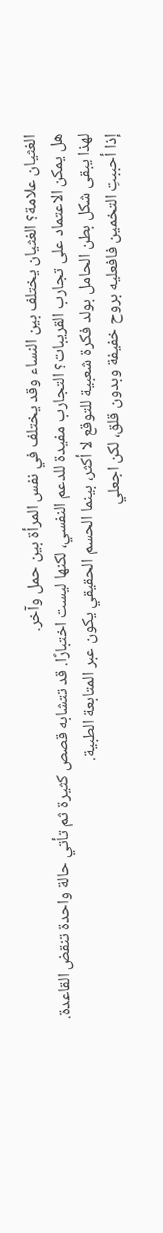الغثيان علامة؟ الغثيان يختلف بين النساء وقد يختلف في نفس المرأة بين حمل وآخر.
هل يمكن الاعتماد على تجارب القريبات؟ التجارب مفيدة للدعم النفسي، لكنها ليست اختبارًا. قد تتشابه قصص كثيرة ثم تأتي حالة واحدة تنقض القاعدة.
لهذا يبقى شكل بطن الحامل بولد فكرة شعبية للتوقع لا أكثر، بينما الحسم الحقيقي يكون عبر المتابعة الطبية.
إذا أحببتِ التخمين فافعليه بروح خفيفة وبدون قلق، لكن اجعلي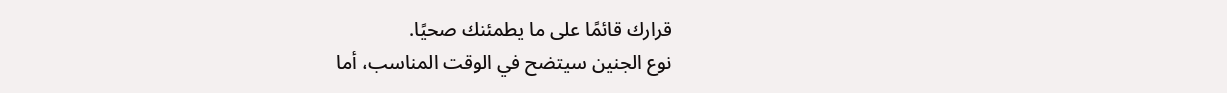قرارك قائمًا على ما يطمئنك صحيًا.
نوع الجنين سيتضح في الوقت المناسب، أما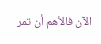الآن فالأهم أن تمر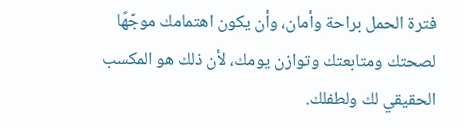فترة الحمل براحة وأمان، وأن يكون اهتمامك موجّهًا لصحتك ومتابعتك وتوازن يومك، لأن ذلك هو المكسب الحقيقي لك ولطفلك.